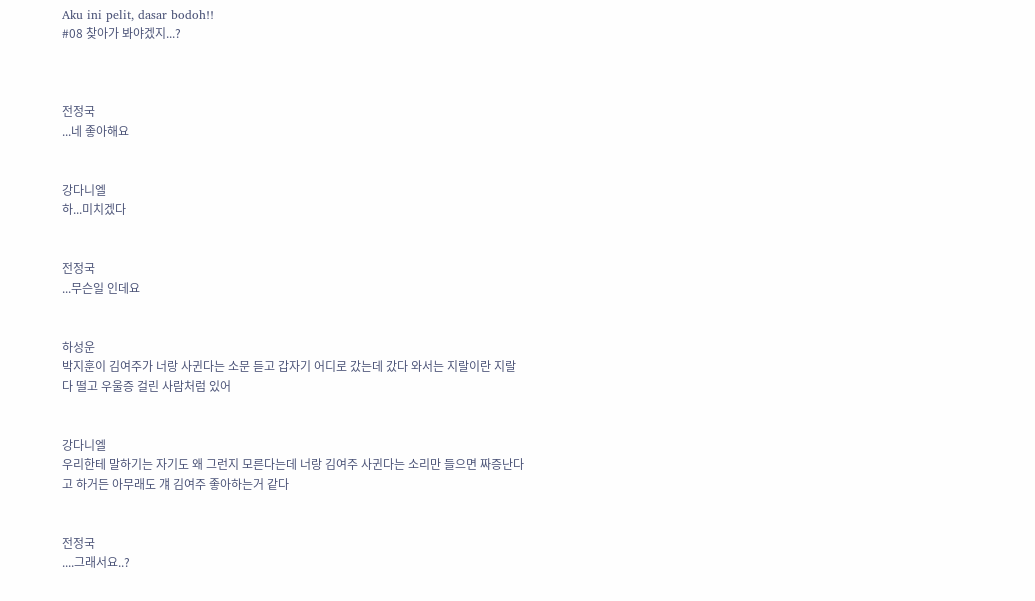Aku ini pelit, dasar bodoh!!
#08 찾아가 봐야겠지...?



전정국
...네 좋아해요


강다니엘
하...미치겠다


전정국
...무슨일 인데요


하성운
박지훈이 김여주가 너랑 사귄다는 소문 듣고 갑자기 어디로 갔는데 갔다 와서는 지랄이란 지랄 다 떨고 우울증 걸린 사람처럼 있어


강다니엘
우리한테 말하기는 자기도 왜 그런지 모른다는데 너랑 김여주 사귄다는 소리만 들으면 짜증난다고 하거든 아무래도 걔 김여주 좋아하는거 같다


전정국
....그래서요..?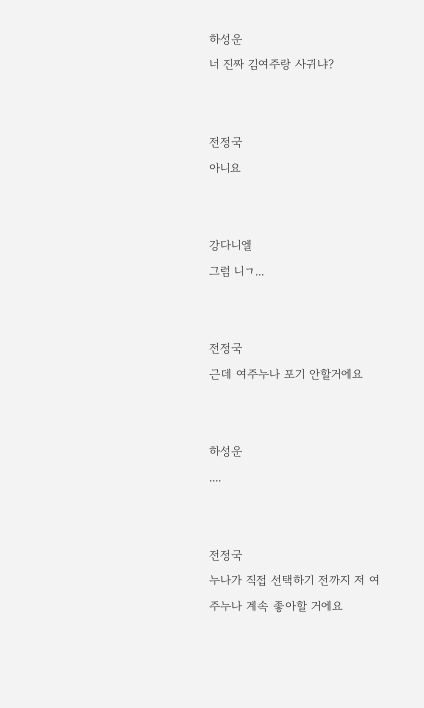하성운
너 진짜 김여주랑 사귀냐?


전정국
아니요


강다니엘
그럼 니ㄱ...


전정국
근데 여주누나 포기 안할거에요


하성운
....


전정국
누나가 직접 선택하기 전까지 저 여주누나 계속 좋아할 거에요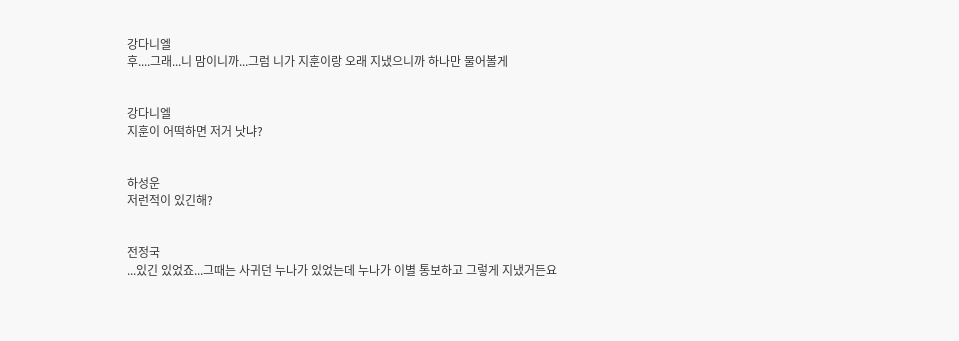강다니엘
후....그래...니 맘이니까...그럼 니가 지훈이랑 오래 지냈으니까 하나만 물어볼게


강다니엘
지훈이 어떡하면 저거 낫냐?


하성운
저런적이 있긴해?


전정국
...있긴 있었죠...그때는 사귀던 누나가 있었는데 누나가 이별 통보하고 그렇게 지냈거든요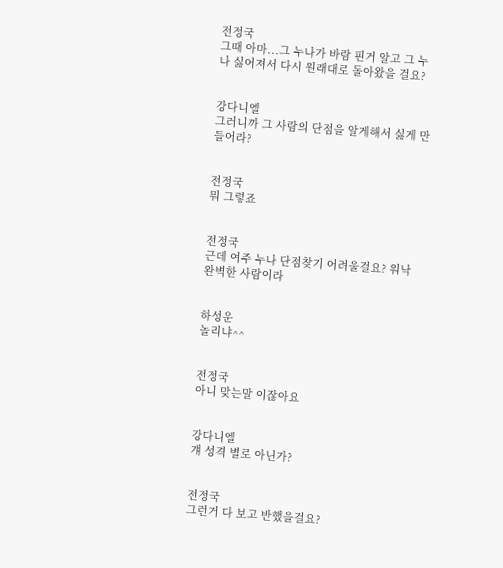전정국
그때 아마...그 누나가 바람 핀거 알고 그 누나 싫어져서 다시 원래대로 돌아왔을 걸요?


강다니엘
그러니까 그 사람의 단점을 알게해서 싫게 만들어라?


전정국
뭐 그렇죠


전정국
근데 여주 누나 단점찾기 어려울걸요? 워낙 완벽한 사람이라


하성운
놀리냐^^


전정국
아니 맞는말 이잖아요


강다니엘
걔 성격 별로 아닌가?


전정국
그런거 다 보고 반했을걸요?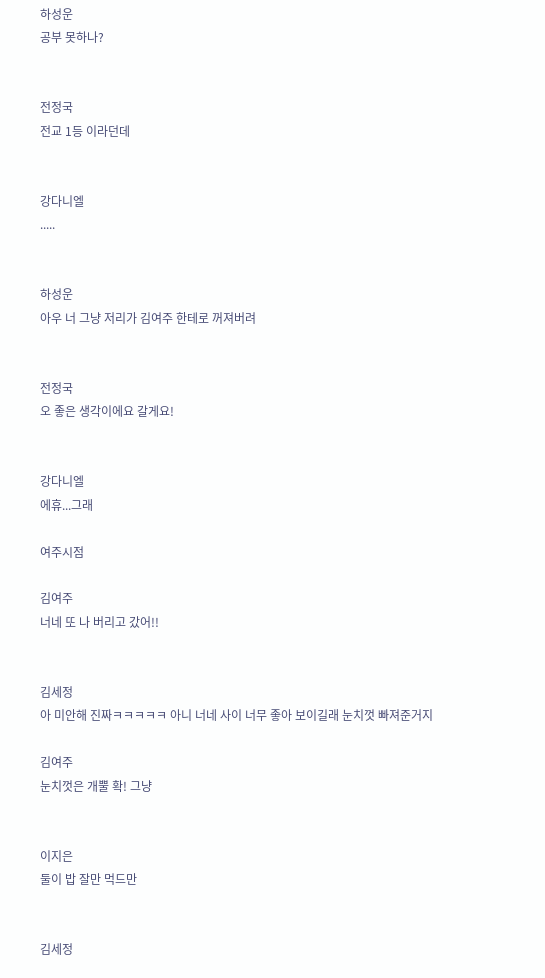하성운
공부 못하나?


전정국
전교 1등 이라던데


강다니엘
.....


하성운
아우 너 그냥 저리가 김여주 한테로 꺼져버려


전정국
오 좋은 생각이에요 갈게요!


강다니엘
에휴...그래

여주시점

김여주
너네 또 나 버리고 갔어!!


김세정
아 미안해 진짜ㅋㅋㅋㅋㅋ 아니 너네 사이 너무 좋아 보이길래 눈치껏 빠져준거지

김여주
눈치껏은 개뿔 확! 그냥


이지은
둘이 밥 잘만 먹드만


김세정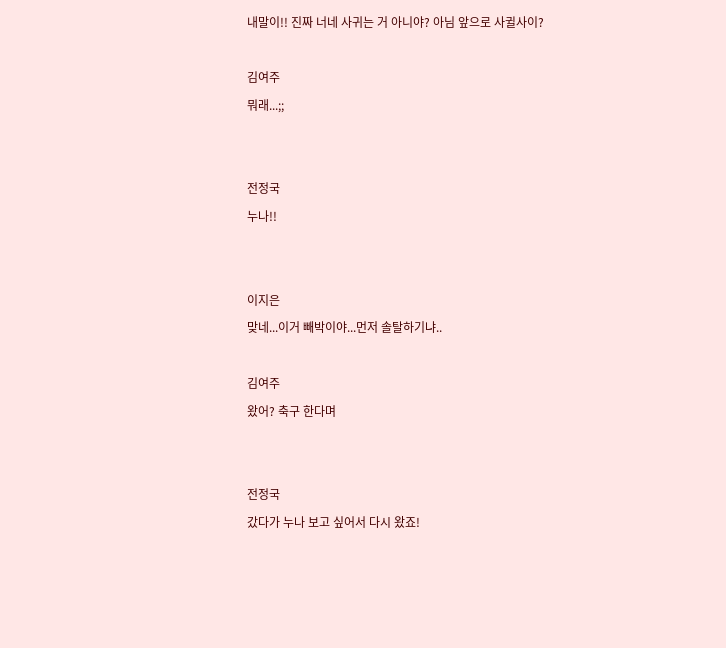내말이!! 진짜 너네 사귀는 거 아니야? 아님 앞으로 사귈사이?

김여주
뭐래...;;


전정국
누나!!


이지은
맞네...이거 빼박이야...먼저 솔탈하기냐..

김여주
왔어? 축구 한다며


전정국
갔다가 누나 보고 싶어서 다시 왔죠!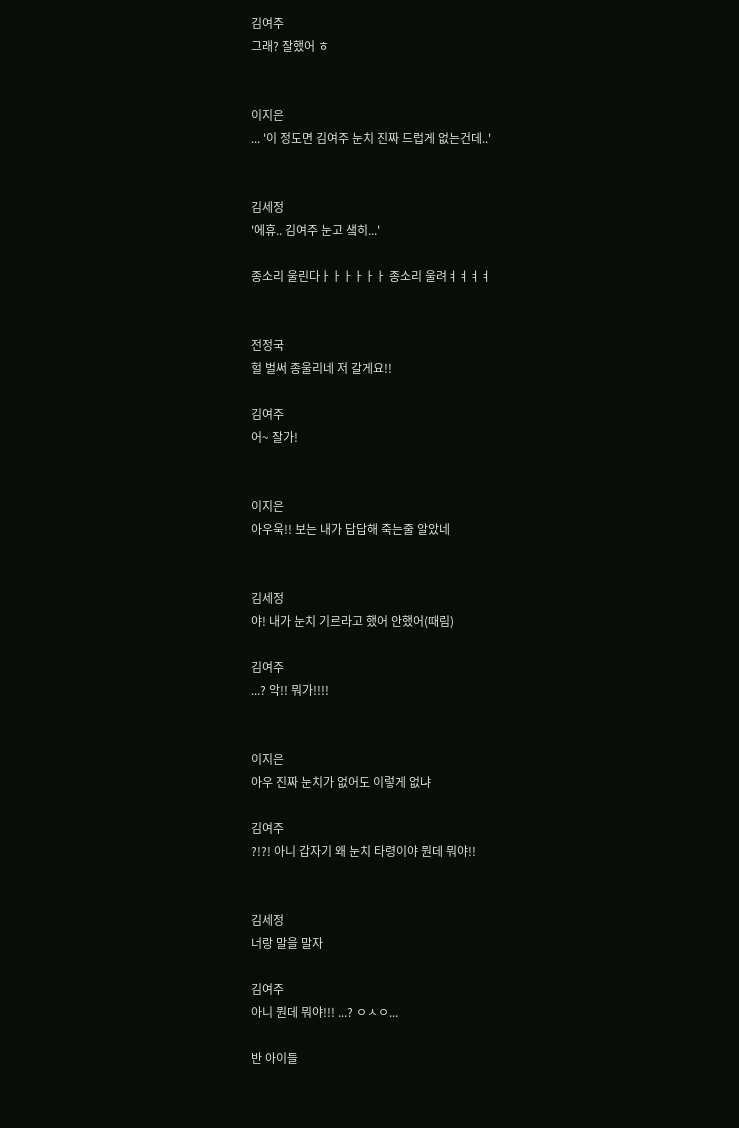김여주
그래? 잘했어 ㅎ


이지은
... '이 정도면 김여주 눈치 진짜 드럽게 없는건데..'


김세정
'에휴.. 김여주 눈고 샠히...'

종소리 울린다ㅏㅏㅏㅏㅏㅏ 종소리 울려ㅕㅕㅕㅕ


전정국
헐 벌써 종울리네 저 갈게요!!

김여주
어~ 잘가!


이지은
아우욱!! 보는 내가 답답해 죽는줄 알았네


김세정
야! 내가 눈치 기르라고 했어 안했어(때림)

김여주
...? 악!! 뭐가!!!!


이지은
아우 진짜 눈치가 없어도 이렇게 없냐

김여주
?!?! 아니 갑자기 왜 눈치 타령이야 뭔데 뭐야!!


김세정
너랑 말을 말자

김여주
아니 뭔데 뭐야!!! ...? ㅇㅅㅇ...

반 아이들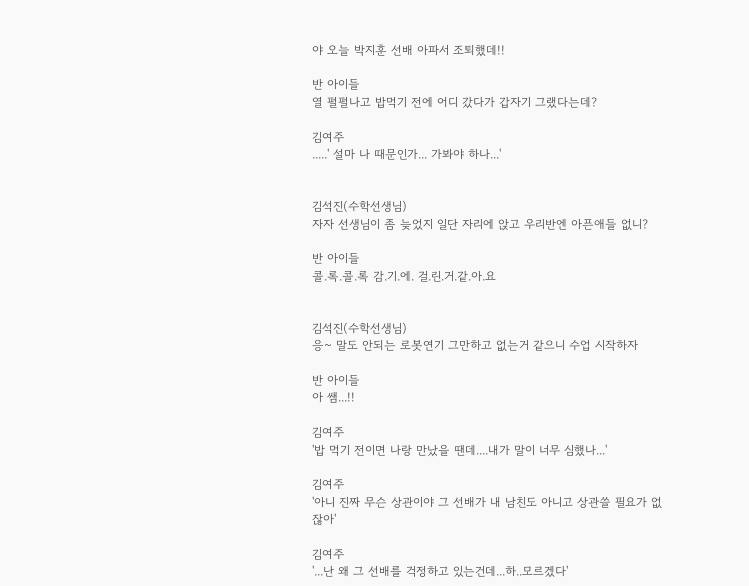야 오늘 박지훈 선배 아파서 조퇴했데!!

반 아이들
열 펄펄나고 밥먹기 전에 어디 갔다가 갑자기 그랬다는데?

김여주
.....' 설마 나 때문인가... 가봐야 하나...'


김석진(수학선생님)
자자 선생님이 좀 늦었지 일단 자리에 앉고 우리반엔 아픈애들 없니?

반 아이들
콜.록.콜.록 감.기.에. 걸.린.거.같.아.요


김석진(수학선생님)
응~ 말도 안되는 로봇연기 그만하고 없는거 같으니 수업 시작하자

반 아이들
아 쌤...!!

김여주
'밥 먹기 전이면 나랑 만났을 땐데....내가 말이 너무 심했나...'

김여주
'아니 진짜 무슨 상관이야 그 선배가 내 남친도 아니고 상관쓸 필요가 없잖아'

김여주
'...난 왜 그 선배를 걱정하고 있는건데...하..모르겠다'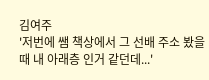김여주
'저번에 쌤 책상에서 그 선배 주소 봤을때 내 아래층 인거 같던데...'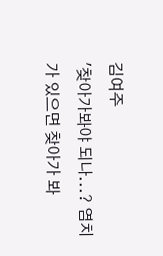김여주
'찾아가봐야 되나...? 염치가 있으면 찾아가 봐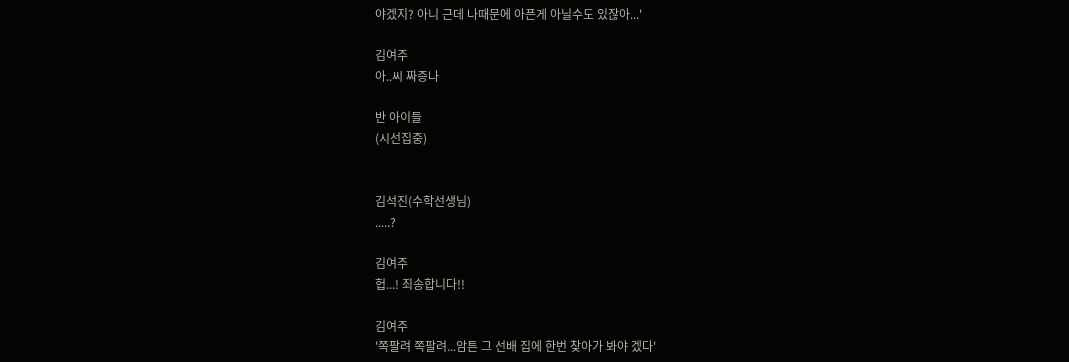야겠지? 아니 근데 나때문에 아픈게 아닐수도 있잖아...'

김여주
아..씨 짜증나

반 아이들
(시선집중)


김석진(수학선생님)
.....?

김여주
헙...! 죄송합니다!!

김여주
'쪽팔려 쪽팔려...암튼 그 선배 집에 한번 찾아가 봐야 겠다'